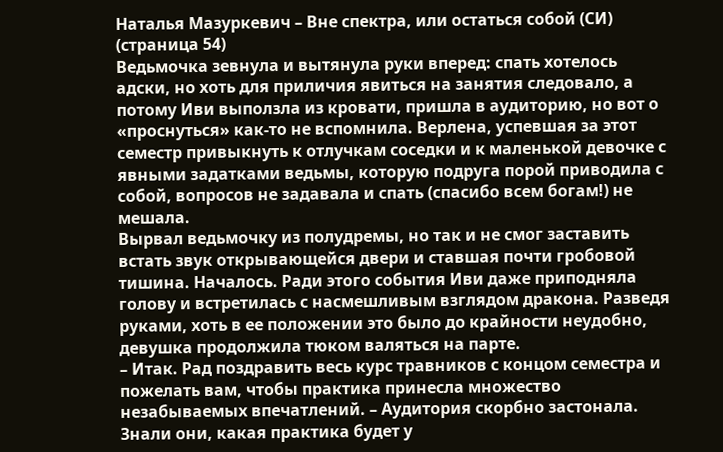Наталья Мазуркевич – Вне спектра, или остаться собой (СИ) (страница 54)
Ведьмочка зевнула и вытянула руки вперед: спать хотелось адски, но хоть для приличия явиться на занятия следовало, а потому Иви выползла из кровати, пришла в аудиторию, но вот о «проснуться» как-то не вспомнила. Верлена, успевшая за этот семестр привыкнуть к отлучкам соседки и к маленькой девочке с явными задатками ведьмы, которую подруга порой приводила с собой, вопросов не задавала и спать (спасибо всем богам!) не мешала.
Вырвал ведьмочку из полудремы, но так и не смог заставить встать звук открывающейся двери и ставшая почти гробовой тишина. Началось. Ради этого события Иви даже приподняла голову и встретилась с насмешливым взглядом дракона. Разведя руками, хоть в ее положении это было до крайности неудобно, девушка продолжила тюком валяться на парте.
– Итак. Рад поздравить весь курс травников с концом семестра и пожелать вам, чтобы практика принесла множество незабываемых впечатлений. – Аудитория скорбно застонала. Знали они, какая практика будет у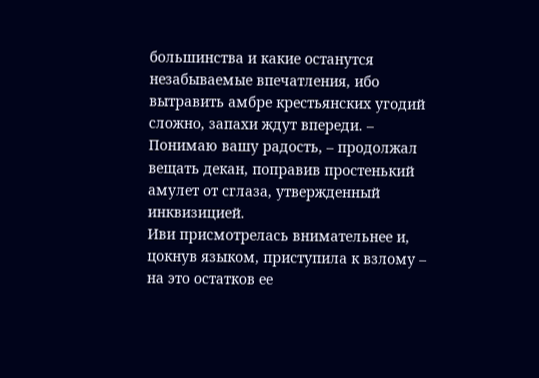большинства и какие останутся незабываемые впечатления, ибо вытравить амбре крестьянских угодий сложно, запахи ждут впереди. – Понимаю вашу радость, – продолжал вещать декан, поправив простенький амулет от сглаза, утвержденный инквизицией.
Иви присмотрелась внимательнее и, цокнув языком, приступила к взлому – на это остатков ее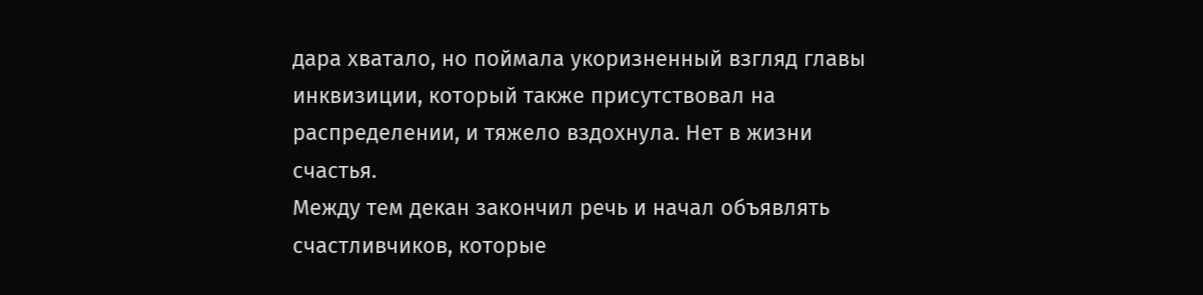дара хватало, но поймала укоризненный взгляд главы инквизиции, который также присутствовал на распределении, и тяжело вздохнула. Нет в жизни счастья.
Между тем декан закончил речь и начал объявлять счастливчиков, которые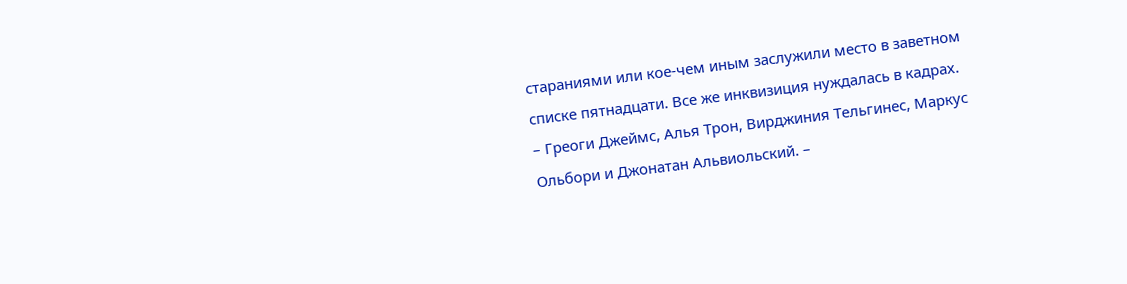стараниями или кое-чем иным заслужили место в заветном списке пятнадцати. Все же инквизиция нуждалась в кадрах.
– Греоги Джеймс, Алья Трон, Вирджиния Тельгинес, Маркус Ольбори и Джонатан Альвиольский. –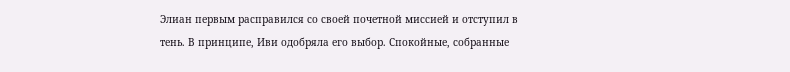Элиан первым расправился со своей почетной миссией и отступил в тень. В принципе, Иви одобряла его выбор. Спокойные, собранные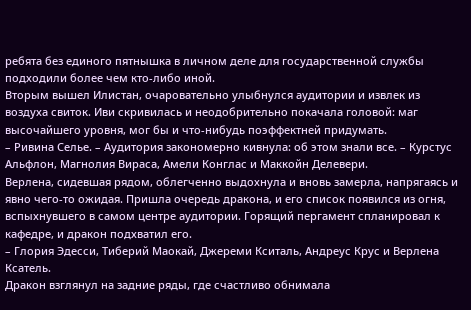ребята без единого пятнышка в личном деле для государственной службы подходили более чем кто-либо иной.
Вторым вышел Илистан, очаровательно улыбнулся аудитории и извлек из воздуха свиток. Иви скривилась и неодобрительно покачала головой: маг высочайшего уровня, мог бы и что-нибудь поэффектней придумать.
– Ривина Селье. – Аудитория закономерно кивнула: об этом знали все. – Курстус Альфлон, Магнолия Вираса, Амели Конглас и Маккойн Делевери.
Верлена, сидевшая рядом, облегченно выдохнула и вновь замерла, напрягаясь и явно чего-то ожидая. Пришла очередь дракона, и его список появился из огня, вспыхнувшего в самом центре аудитории. Горящий пергамент спланировал к кафедре, и дракон подхватил его.
– Глория Эдесси, Тиберий Маокай, Джереми Кситаль, Андреус Крус и Верлена Ксатель.
Дракон взглянул на задние ряды, где счастливо обнимала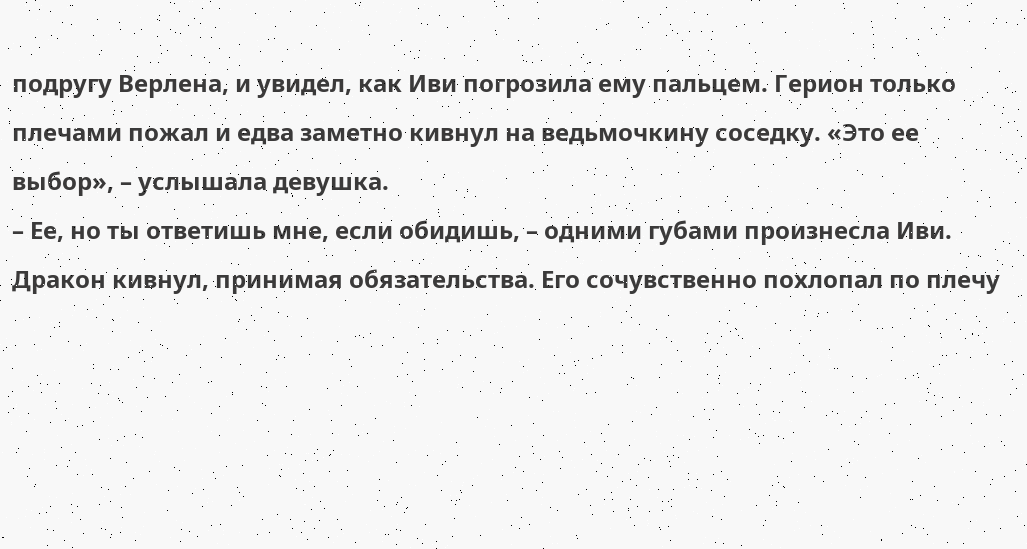подругу Верлена, и увидел, как Иви погрозила ему пальцем. Герион только плечами пожал и едва заметно кивнул на ведьмочкину соседку. «Это ее выбор», – услышала девушка.
– Ее, но ты ответишь мне, если обидишь, – одними губами произнесла Иви.
Дракон кивнул, принимая обязательства. Его сочувственно похлопал по плечу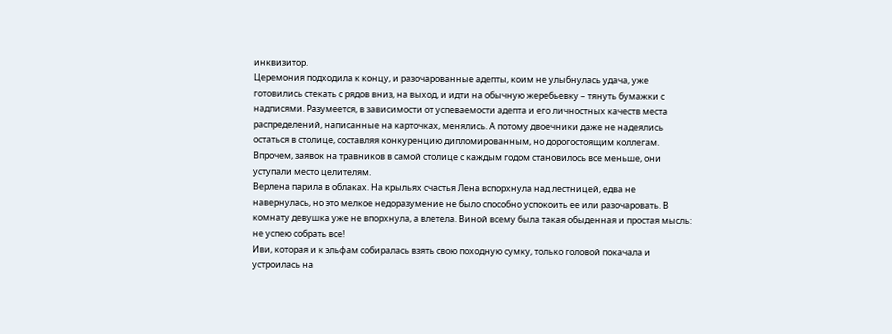инквизитор.
Церемония подходила к концу, и разочарованные адепты, коим не улыбнулась удача, уже готовились стекать с рядов вниз, на выход, и идти на обычную жеребьевку – тянуть бумажки с надписями. Разумеется, в зависимости от успеваемости адепта и его личностных качеств места распределений, написанные на карточках, менялись. А потому двоечники даже не надеялись остаться в столице, составляя конкуренцию дипломированным, но дорогостоящим коллегам. Впрочем, заявок на травников в самой столице с каждым годом становилось все меньше, они уступали место целителям.
Верлена парила в облаках. На крыльях счастья Лена вспорхнула над лестницей, едва не навернулась, но это мелкое недоразумение не было способно успокоить ее или разочаровать. В комнату девушка уже не впорхнула, а влетела. Виной всему была такая обыденная и простая мысль: не успею собрать все!
Иви, которая и к эльфам собиралась взять свою походную сумку, только головой покачала и устроилась на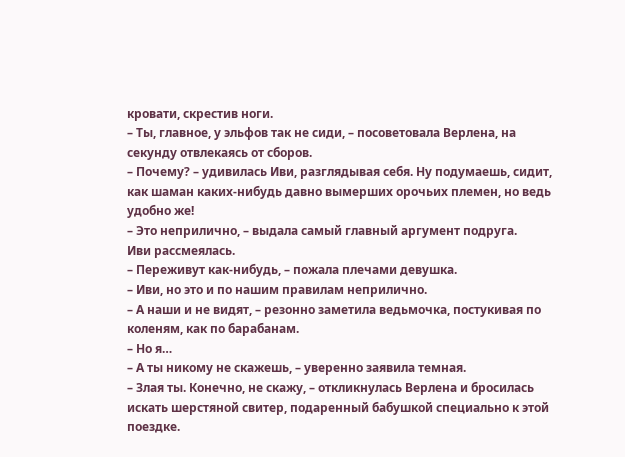кровати, скрестив ноги.
– Ты, главное, у эльфов так не сиди, – посоветовала Верлена, на секунду отвлекаясь от сборов.
– Почему? – удивилась Иви, разглядывая себя. Ну подумаешь, сидит, как шаман каких-нибудь давно вымерших орочьих племен, но ведь удобно же!
– Это неприлично, – выдала самый главный аргумент подруга.
Иви рассмеялась.
– Переживут как-нибудь, – пожала плечами девушка.
– Иви, но это и по нашим правилам неприлично.
– А наши и не видят, – резонно заметила ведьмочка, постукивая по коленям, как по барабанам.
– Но я…
– А ты никому не скажешь, – уверенно заявила темная.
– Злая ты. Конечно, не скажу, – откликнулась Верлена и бросилась искать шерстяной свитер, подаренный бабушкой специально к этой поездке.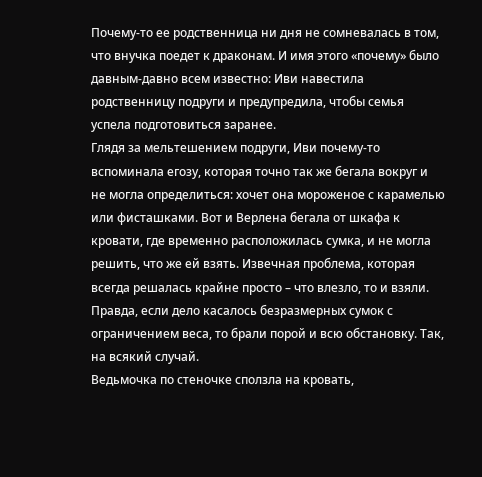Почему-то ее родственница ни дня не сомневалась в том, что внучка поедет к драконам. И имя этого «почему» было давным-давно всем известно: Иви навестила родственницу подруги и предупредила, чтобы семья успела подготовиться заранее.
Глядя за мельтешением подруги, Иви почему-то вспоминала егозу, которая точно так же бегала вокруг и не могла определиться: хочет она мороженое с карамелью или фисташками. Вот и Верлена бегала от шкафа к кровати, где временно расположилась сумка, и не могла решить, что же ей взять. Извечная проблема, которая всегда решалась крайне просто – что влезло, то и взяли. Правда, если дело касалось безразмерных сумок с ограничением веса, то брали порой и всю обстановку. Так, на всякий случай.
Ведьмочка по стеночке сползла на кровать,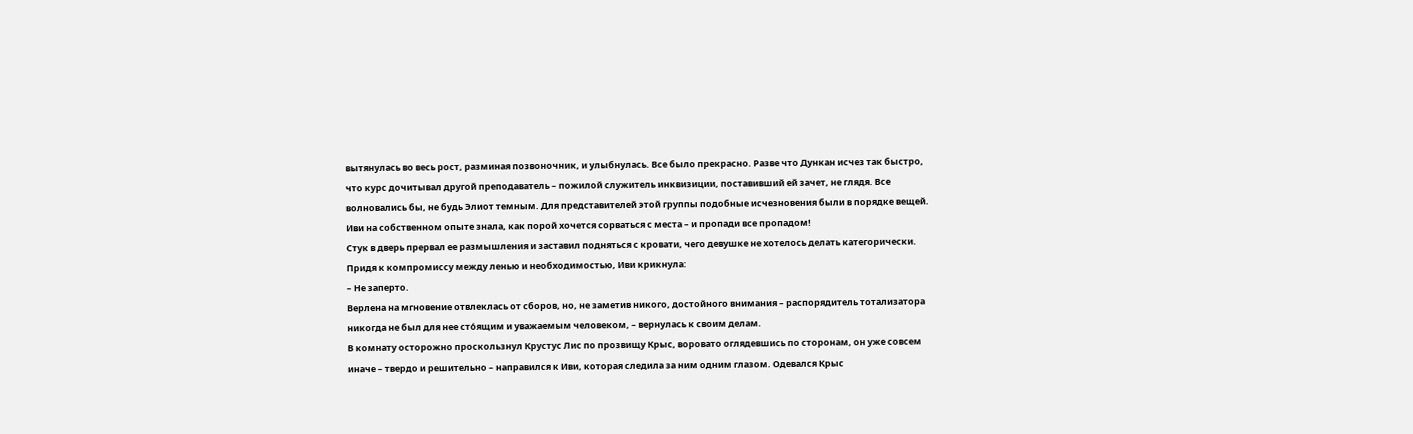вытянулась во весь рост, разминая позвоночник, и улыбнулась. Все было прекрасно. Разве что Дункан исчез так быстро, что курс дочитывал другой преподаватель – пожилой служитель инквизиции, поставивший ей зачет, не глядя. Все волновались бы, не будь Элиот темным. Для представителей этой группы подобные исчезновения были в порядке вещей. Иви на собственном опыте знала, как порой хочется сорваться с места – и пропади все пропадом!
Стук в дверь прервал ее размышления и заставил подняться с кровати, чего девушке не хотелось делать категорически. Придя к компромиссу между ленью и необходимостью, Иви крикнула:
– Не заперто.
Верлена на мгновение отвлеклась от сборов, но, не заметив никого, достойного внимания – распорядитель тотализатора никогда не был для нее сто́ящим и уважаемым человеком, – вернулась к своим делам.
В комнату осторожно проскользнул Крустус Лис по прозвищу Крыс, воровато оглядевшись по сторонам, он уже совсем иначе – твердо и решительно – направился к Иви, которая следила за ним одним глазом. Одевался Крыс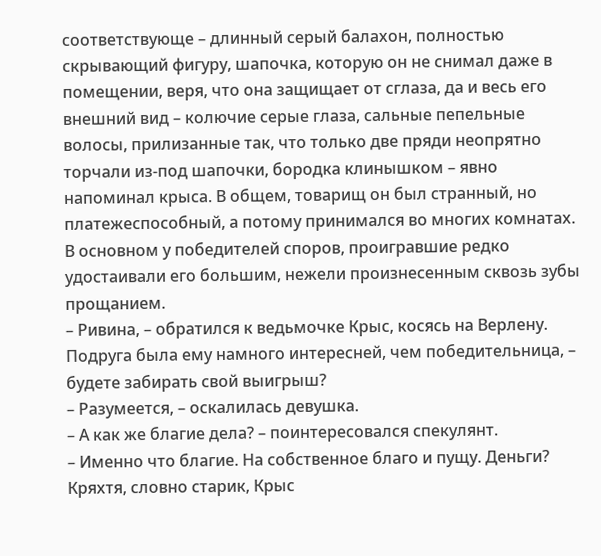соответствующе – длинный серый балахон, полностью скрывающий фигуру, шапочка, которую он не снимал даже в помещении, веря, что она защищает от сглаза, да и весь его внешний вид – колючие серые глаза, сальные пепельные волосы, прилизанные так, что только две пряди неопрятно торчали из-под шапочки, бородка клинышком – явно напоминал крыса. В общем, товарищ он был странный, но платежеспособный, а потому принимался во многих комнатах. В основном у победителей споров, проигравшие редко удостаивали его большим, нежели произнесенным сквозь зубы прощанием.
– Ривина, – обратился к ведьмочке Крыс, косясь на Верлену. Подруга была ему намного интересней, чем победительница, – будете забирать свой выигрыш?
– Разумеется, – оскалилась девушка.
– А как же благие дела? – поинтересовался спекулянт.
– Именно что благие. На собственное благо и пущу. Деньги?
Кряхтя, словно старик, Крыс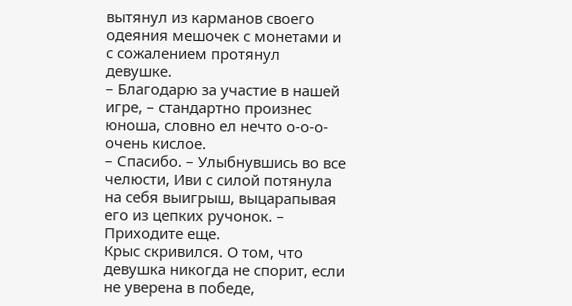вытянул из карманов своего одеяния мешочек с монетами и с сожалением протянул девушке.
– Благодарю за участие в нашей игре, – стандартно произнес юноша, словно ел нечто о-о-о-очень кислое.
– Спасибо. – Улыбнувшись во все челюсти, Иви с силой потянула на себя выигрыш, выцарапывая его из цепких ручонок. – Приходите еще.
Крыс скривился. О том, что девушка никогда не спорит, если не уверена в победе,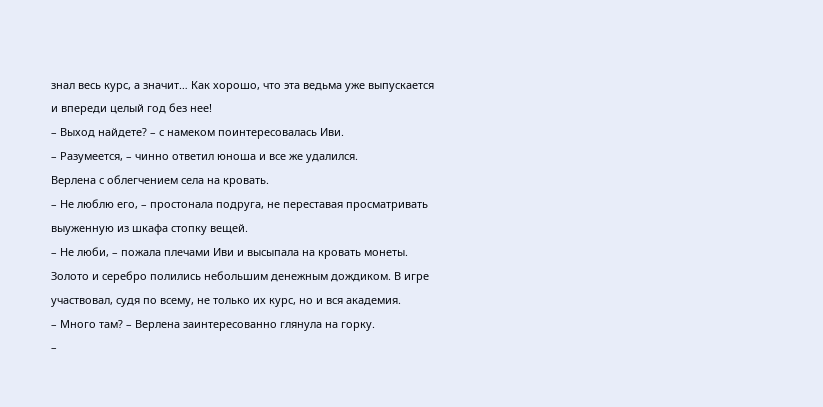знал весь курс, а значит… Как хорошо, что эта ведьма уже выпускается и впереди целый год без нее!
– Выход найдете? – с намеком поинтересовалась Иви.
– Разумеется, – чинно ответил юноша и все же удалился.
Верлена с облегчением села на кровать.
– Не люблю его, – простонала подруга, не переставая просматривать выуженную из шкафа стопку вещей.
– Не люби, – пожала плечами Иви и высыпала на кровать монеты. Золото и серебро полились небольшим денежным дождиком. В игре участвовал, судя по всему, не только их курс, но и вся академия.
– Много там? – Верлена заинтересованно глянула на горку.
–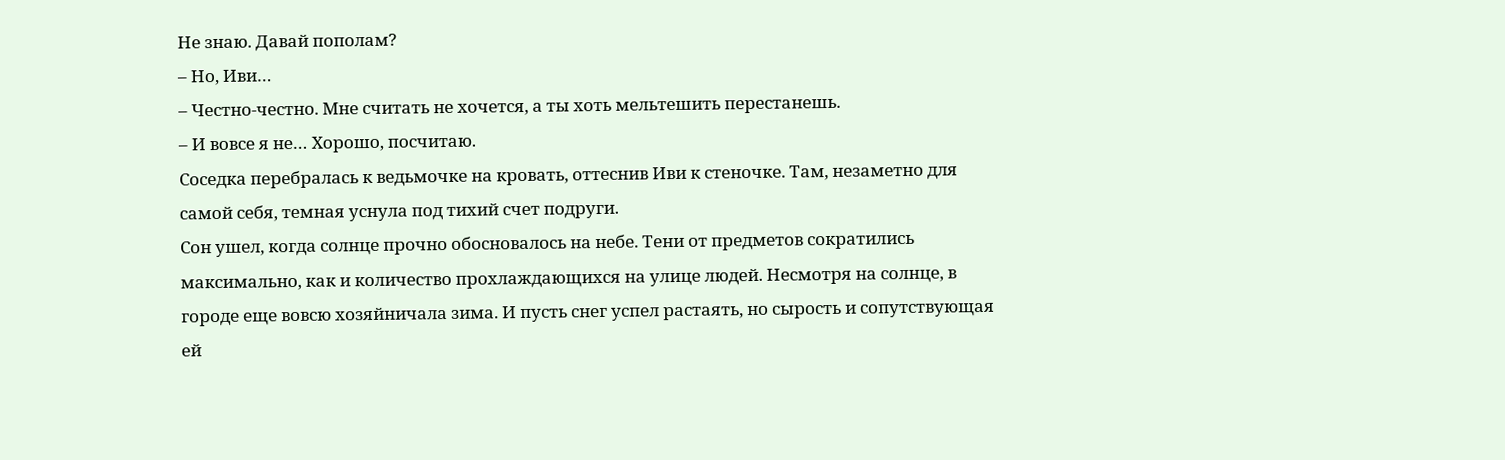Не знаю. Давай пополам?
– Но, Иви…
– Честно-честно. Мне считать не хочется, а ты хоть мельтешить перестанешь.
– И вовсе я не… Хорошо, посчитаю.
Соседка перебралась к ведьмочке на кровать, оттеснив Иви к стеночке. Там, незаметно для самой себя, темная уснула под тихий счет подруги.
Сон ушел, когда солнце прочно обосновалось на небе. Тени от предметов сократились максимально, как и количество прохлаждающихся на улице людей. Несмотря на солнце, в городе еще вовсю хозяйничала зима. И пусть снег успел растаять, но сырость и сопутствующая ей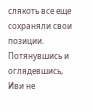слякоть все еще сохраняли свои позиции.
Потянувшись и оглядевшись, Иви не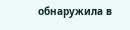обнаружила в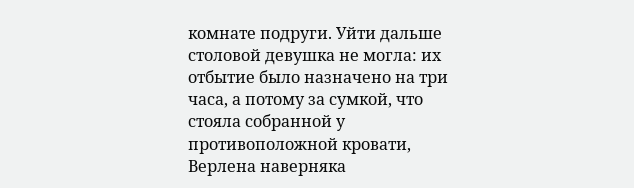комнате подруги. Уйти дальше столовой девушка не могла: их отбытие было назначено на три часа, а потому за сумкой, что стояла собранной у противоположной кровати, Верлена наверняка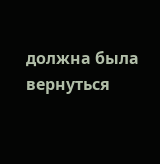должна была вернуться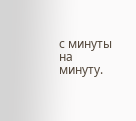с минуты на минуту.